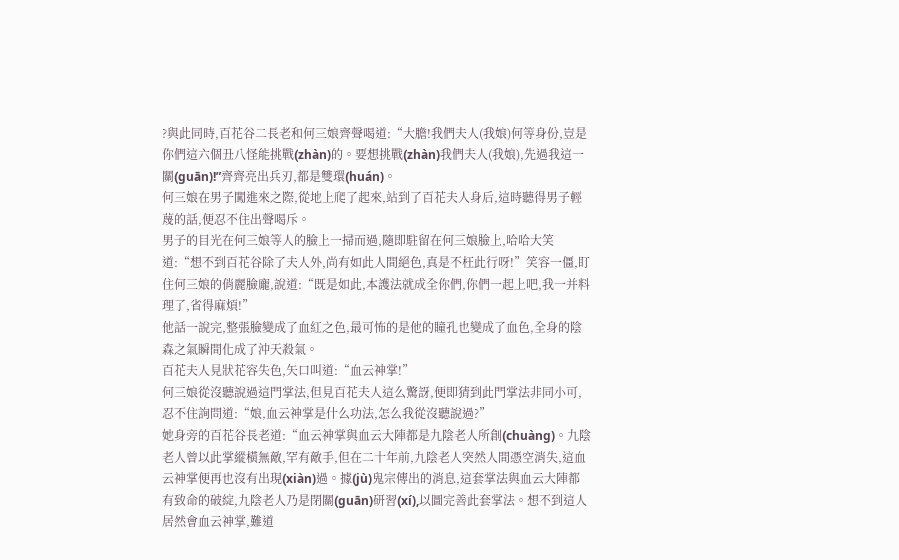?與此同時,百花谷二長老和何三娘齊聲喝道:“大膽!我們夫人(我娘)何等身份,豈是你們這六個丑八怪能挑戰(zhàn)的。要想挑戰(zhàn)我們夫人(我娘),先過我這一關(guān)!”齊齊亮出兵刃,都是雙環(huán)。
何三娘在男子闖進來之際,從地上爬了起來,站到了百花夫人身后,這時聽得男子輕蔑的話,便忍不住出聲喝斥。
男子的目光在何三娘等人的臉上一掃而過,隨即駐留在何三娘臉上,哈哈大笑道:“想不到百花谷除了夫人外,尚有如此人間絕色,真是不枉此行呀!”笑容一僵,盯住何三娘的俏麗臉龐,說道:“既是如此,本護法就成全你們,你們一起上吧,我一并料理了,省得麻煩!”
他話一說完,整張臉變成了血紅之色,最可怖的是他的瞳孔也變成了血色,全身的陰森之氣瞬間化成了沖天殺氣。
百花夫人見狀花容失色,矢口叫道:“血云神掌!”
何三娘從沒聽說過這門掌法,但見百花夫人這么驚訝,便即猜到此門掌法非同小可,忍不住詢問道:“娘,血云神掌是什么功法,怎么我從沒聽說過?”
她身旁的百花谷長老道:“血云神掌與血云大陣都是九陰老人所創(chuàng)。九陰老人曾以此掌縱橫無敵,罕有敵手,但在二十年前,九陰老人突然人間憑空消失,這血云神掌便再也沒有出現(xiàn)過。據(jù)鬼宗傳出的消息,這套掌法與血云大陣都有致命的破綻,九陰老人乃是閉關(guān)研習(xí),以圖完善此套掌法。想不到這人居然會血云神掌,難道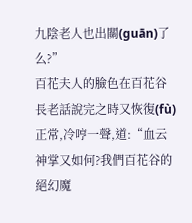九陰老人也出關(guān)了么?”
百花夫人的臉色在百花谷長老話說完之時又恢復(fù)正常,冷哼一聲,道:“血云神掌又如何?我們百花谷的絕幻魔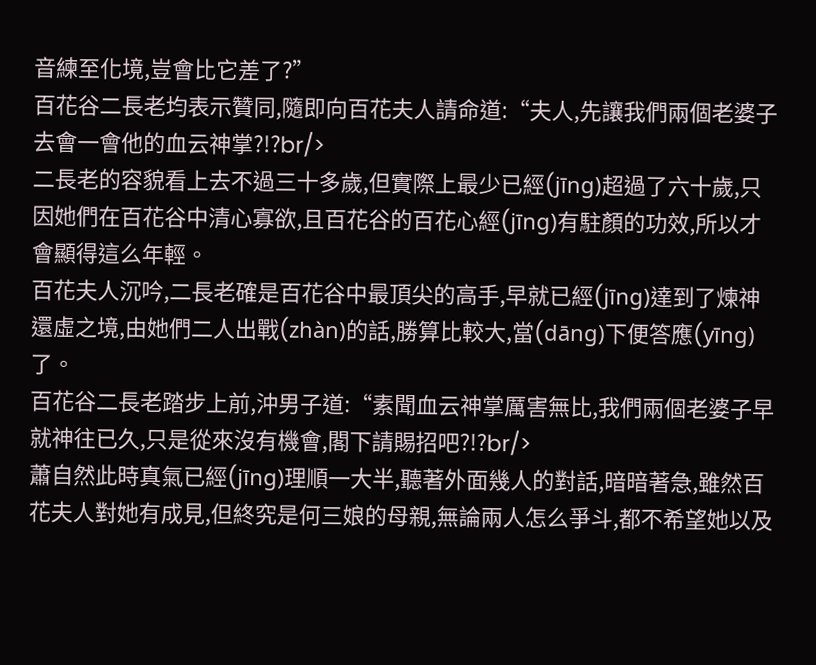音練至化境,豈會比它差了?”
百花谷二長老均表示贊同,隨即向百花夫人請命道:“夫人,先讓我們兩個老婆子去會一會他的血云神掌?!?br/>
二長老的容貌看上去不過三十多歲,但實際上最少已經(jīng)超過了六十歲,只因她們在百花谷中清心寡欲,且百花谷的百花心經(jīng)有駐顏的功效,所以才會顯得這么年輕。
百花夫人沉吟,二長老確是百花谷中最頂尖的高手,早就已經(jīng)達到了煉神還虛之境,由她們二人出戰(zhàn)的話,勝算比較大,當(dāng)下便答應(yīng)了。
百花谷二長老踏步上前,沖男子道:“素聞血云神掌厲害無比,我們兩個老婆子早就神往已久,只是從來沒有機會,閣下請賜招吧?!?br/>
蕭自然此時真氣已經(jīng)理順一大半,聽著外面幾人的對話,暗暗著急,雖然百花夫人對她有成見,但終究是何三娘的母親,無論兩人怎么爭斗,都不希望她以及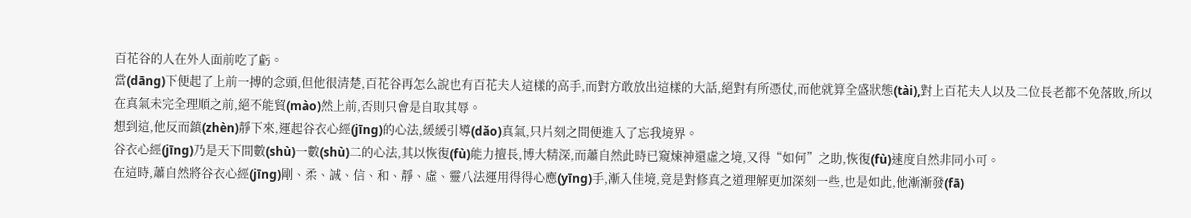百花谷的人在外人面前吃了虧。
當(dāng)下便起了上前一搏的念頭,但他很清楚,百花谷再怎么說也有百花夫人這樣的高手,而對方敢放出這樣的大話,絕對有所憑仗,而他就算全盛狀態(tài),對上百花夫人以及二位長老都不免落敗,所以在真氣未完全理順之前,絕不能貿(mào)然上前,否則只會是自取其辱。
想到這,他反而鎮(zhèn)靜下來,運起谷衣心經(jīng)的心法,緩緩引導(dǎo)真氣,只片刻之間便進入了忘我境界。
谷衣心經(jīng)乃是天下間數(shù)一數(shù)二的心法,其以恢復(fù)能力擅長,博大精深,而蕭自然此時已窺煉神還虛之境,又得“如何”之助,恢復(fù)速度自然非同小可。
在這時,蕭自然將谷衣心經(jīng)剛、柔、誠、信、和、靜、虛、靈八法運用得得心應(yīng)手,漸入佳境,竟是對修真之道理解更加深刻一些,也是如此,他漸漸發(fā)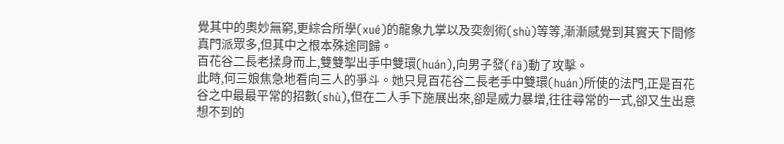覺其中的奧妙無窮,更綜合所學(xué)的龍象九掌以及奕劍術(shù)等等,漸漸感覺到其實天下間修真門派眾多,但其中之根本殊途同歸。
百花谷二長老揉身而上,雙雙掣出手中雙環(huán),向男子發(fā)動了攻擊。
此時,何三娘焦急地看向三人的爭斗。她只見百花谷二長老手中雙環(huán)所使的法門,正是百花谷之中最最平常的招數(shù),但在二人手下施展出來,卻是威力暴增,往往尋常的一式,卻又生出意想不到的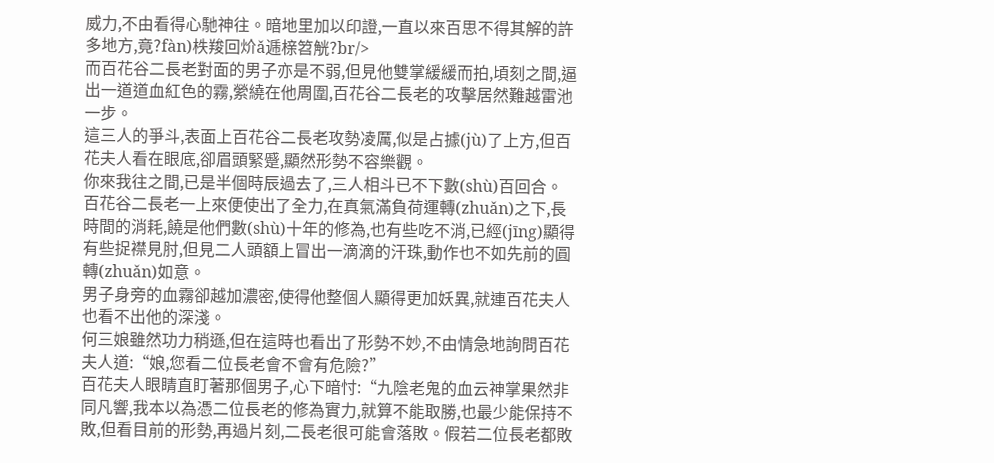威力,不由看得心馳神往。暗地里加以印證,一直以來百思不得其解的許多地方,竟?fàn)柣羧回炌ǎ逓榇笤觥?br/>
而百花谷二長老對面的男子亦是不弱,但見他雙掌緩緩而拍,頃刻之間,逼出一道道血紅色的霧,縈繞在他周圍,百花谷二長老的攻擊居然難越雷池一步。
這三人的爭斗,表面上百花谷二長老攻勢凌厲,似是占據(jù)了上方,但百花夫人看在眼底,卻眉頭緊蹙,顯然形勢不容樂觀。
你來我往之間,已是半個時辰過去了,三人相斗已不下數(shù)百回合。百花谷二長老一上來便使出了全力,在真氣滿負荷運轉(zhuǎn)之下,長時間的消耗,饒是他們數(shù)十年的修為,也有些吃不消,已經(jīng)顯得有些捉襟見肘,但見二人頭額上冒出一滴滴的汗珠,動作也不如先前的圓轉(zhuǎn)如意。
男子身旁的血霧卻越加濃密,使得他整個人顯得更加妖異,就連百花夫人也看不出他的深淺。
何三娘雖然功力稍遜,但在這時也看出了形勢不妙,不由情急地詢問百花夫人道:“娘,您看二位長老會不會有危險?”
百花夫人眼睛直盯著那個男子,心下暗忖:“九陰老鬼的血云神掌果然非同凡響,我本以為憑二位長老的修為實力,就算不能取勝,也最少能保持不敗,但看目前的形勢,再過片刻,二長老很可能會落敗。假若二位長老都敗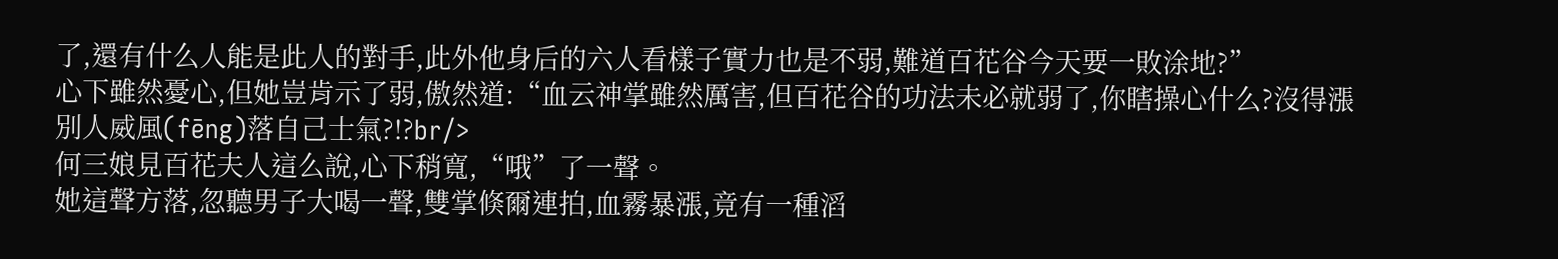了,還有什么人能是此人的對手,此外他身后的六人看樣子實力也是不弱,難道百花谷今天要一敗涂地?”
心下雖然憂心,但她豈肯示了弱,傲然道:“血云神掌雖然厲害,但百花谷的功法未必就弱了,你瞎操心什么?沒得漲別人威風(fēng)落自己士氣?!?br/>
何三娘見百花夫人這么說,心下稍寬,“哦”了一聲。
她這聲方落,忽聽男子大喝一聲,雙掌倏爾連拍,血霧暴漲,竟有一種滔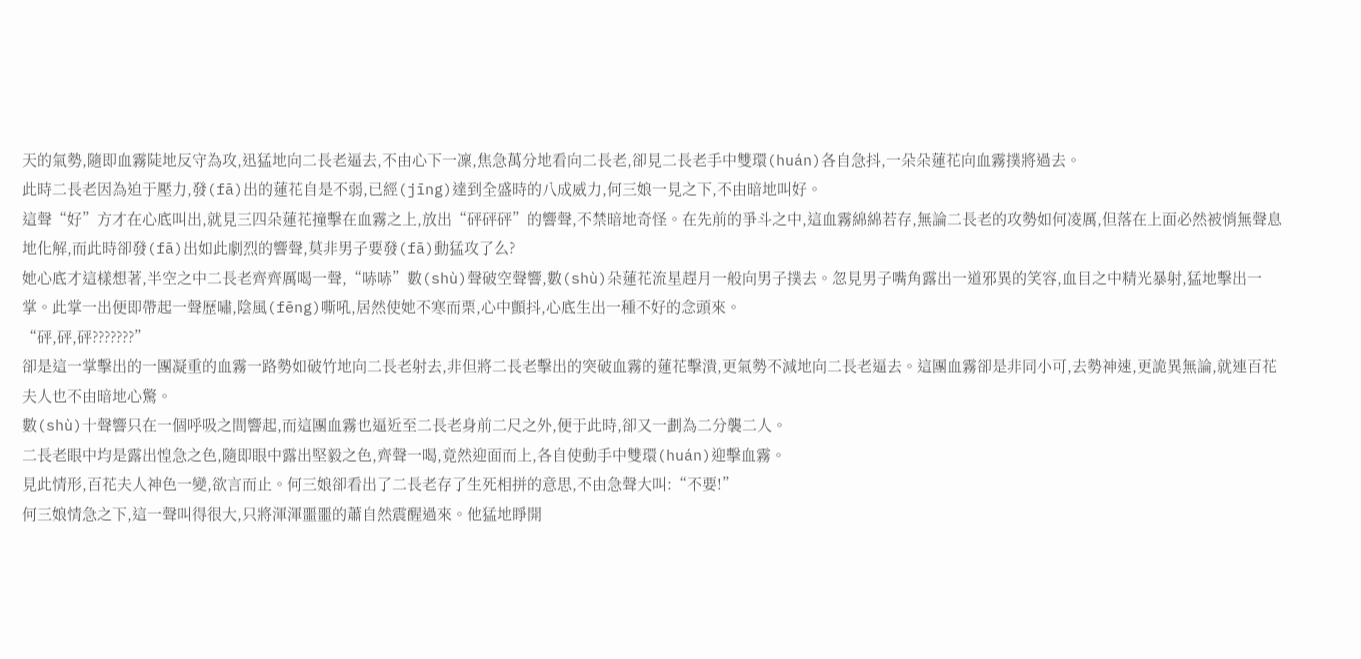天的氣勢,隨即血霧陡地反守為攻,迅猛地向二長老逼去,不由心下一凜,焦急萬分地看向二長老,卻見二長老手中雙環(huán)各自急抖,一朵朵蓮花向血霧撲將過去。
此時二長老因為迫于壓力,發(fā)出的蓮花自是不弱,已經(jīng)達到全盛時的八成威力,何三娘一見之下,不由暗地叫好。
這聲“好”方才在心底叫出,就見三四朵蓮花撞擊在血霧之上,放出“砰砰砰”的響聲,不禁暗地奇怪。在先前的爭斗之中,這血霧綿綿若存,無論二長老的攻勢如何凌厲,但落在上面必然被悄無聲息地化解,而此時卻發(fā)出如此劇烈的響聲,莫非男子要發(fā)動猛攻了么?
她心底才這樣想著,半空之中二長老齊齊厲喝一聲,“哧哧”數(shù)聲破空聲響,數(shù)朵蓮花流星趕月一般向男子撲去。忽見男子嘴角露出一道邪異的笑容,血目之中精光暴射,猛地擊出一掌。此掌一出便即帶起一聲歷嘯,陰風(fēng)嘶吼,居然使她不寒而栗,心中顫抖,心底生出一種不好的念頭來。
“砰,砰,砰???????”
卻是這一掌擊出的一團凝重的血霧一路勢如破竹地向二長老射去,非但將二長老擊出的突破血霧的蓮花擊潰,更氣勢不減地向二長老逼去。這團血霧卻是非同小可,去勢神速,更詭異無論,就連百花夫人也不由暗地心驚。
數(shù)十聲響只在一個呼吸之間響起,而這團血霧也逼近至二長老身前二尺之外,便于此時,卻又一劃為二分襲二人。
二長老眼中均是露出惶急之色,隨即眼中露出堅毅之色,齊聲一喝,竟然迎面而上,各自使動手中雙環(huán)迎擊血霧。
見此情形,百花夫人神色一變,欲言而止。何三娘卻看出了二長老存了生死相拼的意思,不由急聲大叫:“不要!”
何三娘情急之下,這一聲叫得很大,只將渾渾噩噩的蕭自然震醒過來。他猛地睜開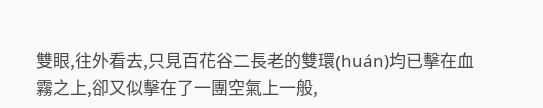雙眼,往外看去,只見百花谷二長老的雙環(huán)均已擊在血霧之上,卻又似擊在了一團空氣上一般,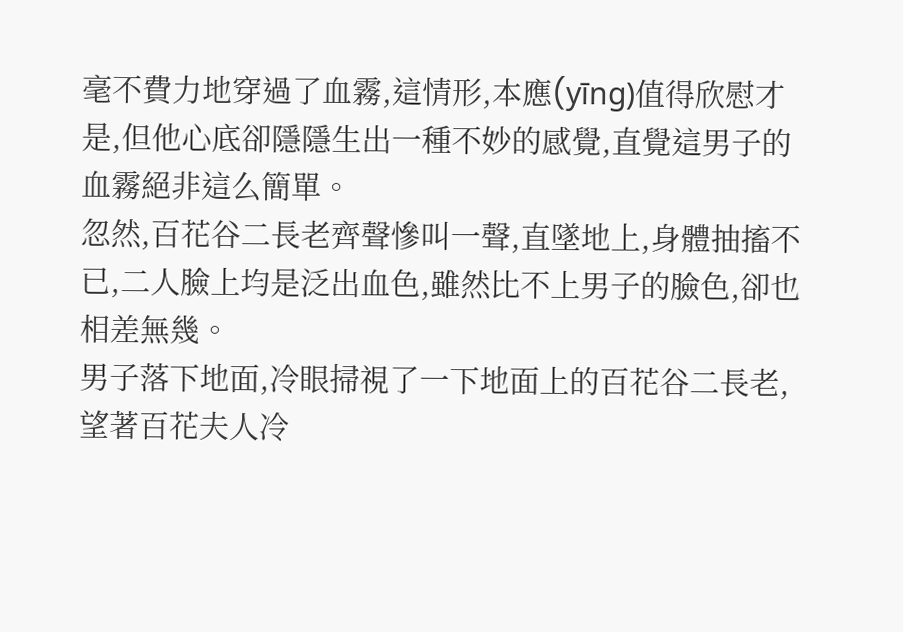毫不費力地穿過了血霧,這情形,本應(yīng)值得欣慰才是,但他心底卻隱隱生出一種不妙的感覺,直覺這男子的血霧絕非這么簡單。
忽然,百花谷二長老齊聲慘叫一聲,直墜地上,身體抽搐不已,二人臉上均是泛出血色,雖然比不上男子的臉色,卻也相差無幾。
男子落下地面,冷眼掃視了一下地面上的百花谷二長老,望著百花夫人冷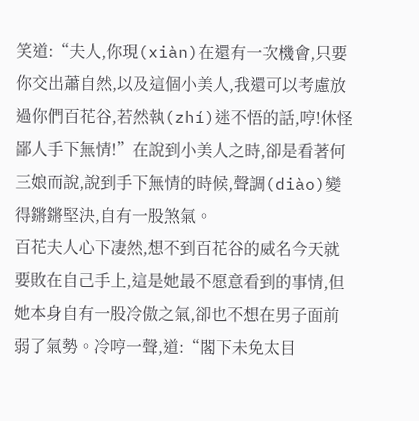笑道:“夫人,你現(xiàn)在還有一次機會,只要你交出蕭自然,以及這個小美人,我還可以考慮放過你們百花谷,若然執(zhí)迷不悟的話,哼!休怪鄙人手下無情!”在說到小美人之時,卻是看著何三娘而說,說到手下無情的時候,聲調(diào)變得鏘鏘堅決,自有一股煞氣。
百花夫人心下凄然,想不到百花谷的威名今天就要敗在自己手上,這是她最不愿意看到的事情,但她本身自有一股冷傲之氣,卻也不想在男子面前弱了氣勢。冷哼一聲,道:“閣下未免太目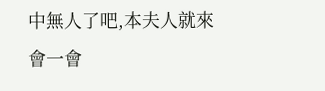中無人了吧,本夫人就來會一會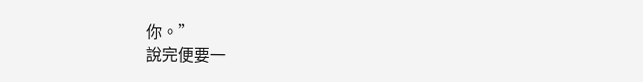你。”
說完便要一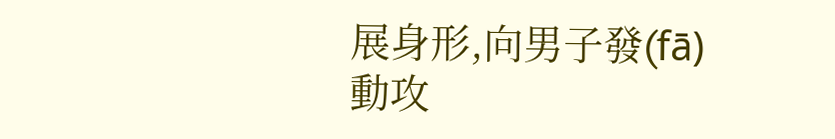展身形,向男子發(fā)動攻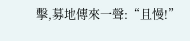擊,募地傳來一聲:“且慢!”